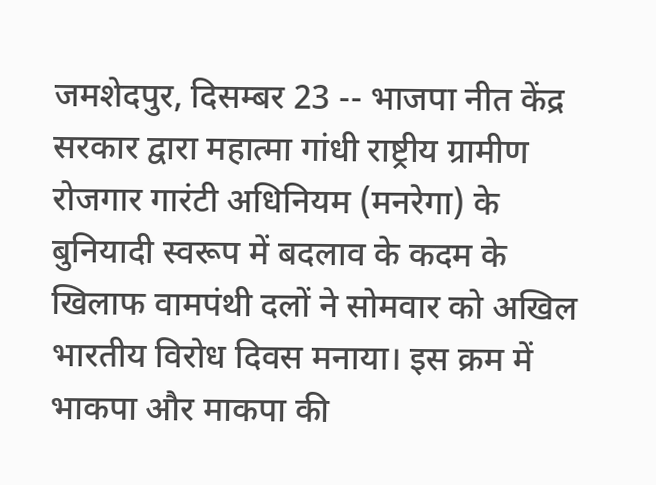जमशेदपुर, दिसम्बर 23 -- भाजपा नीत केंद्र सरकार द्वारा महात्मा गांधी राष्ट्रीय ग्रामीण रोजगार गारंटी अधिनियम (मनरेगा) के बुनियादी स्वरूप में बदलाव के कदम के खिलाफ वामपंथी दलों ने सोमवार को अखिल भारतीय विरोध दिवस मनाया। इस क्रम में भाकपा और माकपा की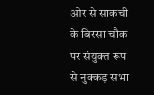ओर से साकची के बिरसा चौक पर संयुक्त रूप से नुक्कड़ सभा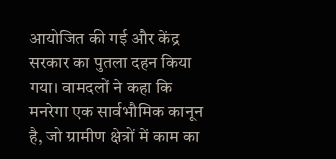आयोजित की गई और केंद्र सरकार का पुतला दहन किया गया। वामदलों ने कहा कि मनरेगा एक सार्वभौमिक कानून है, जो ग्रामीण क्षेत्रों में काम का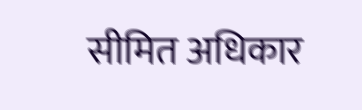सीमित अधिकार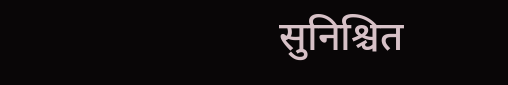सुनिश्चित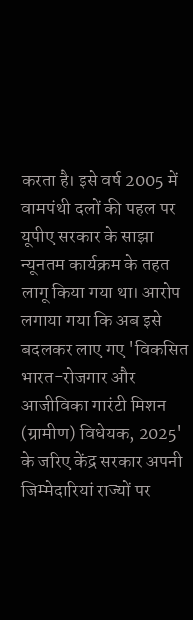करता है। इसे वर्ष 2005 में वामपंथी दलों की पहल पर यूपीए सरकार के साझा न्यूनतम कार्यक्रम के तहत लागू किया गया था। आरोप लगाया गया कि अब इसे बदलकर लाए गए 'विकसित भारत-रोजगार और आजीविका गारंटी मिशन (ग्रामीण) विधेयक, 2025' के जरिए केंद्र सरकार अपनी जिम्मेदारियां राज्यों पर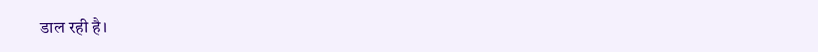डाल रही है।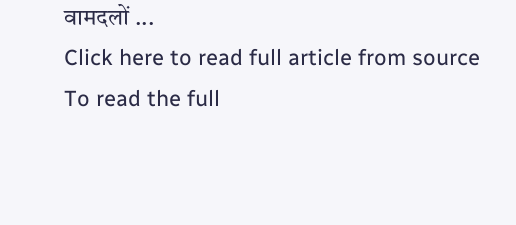वामदलों ...
Click here to read full article from source
To read the full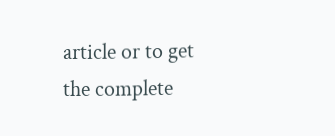article or to get the complete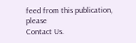feed from this publication, please
Contact Us.